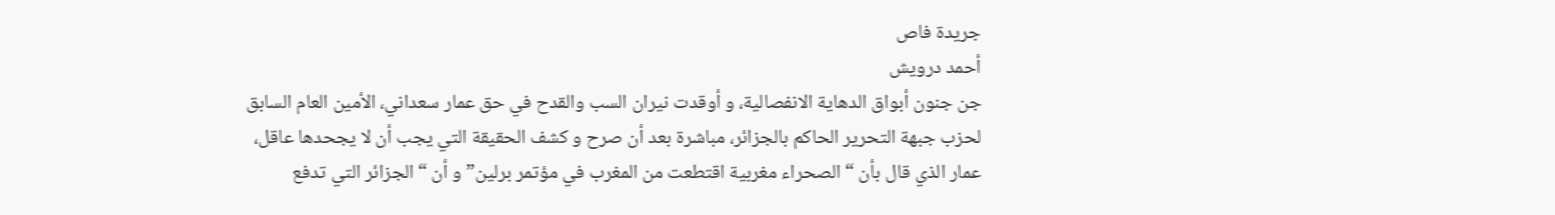جريدة فاص
أحمد درويش
جن جنون أبواق الدهاية الانفصالية، و أوقدت نيران السب والقدح في حق عمار سعداني، الأمين العام السابق لحزب جبهة التحرير الحاكم بالجزائر، مباشرة بعد أن صرح و كشف الحقيقة التي يجب أن لا يجحدها عاقل، عمار الذي قال بأن “الصحراء مغربية اقتطعت من المغرب في مؤتمر برلين” و أن “الجزائر التي تدفع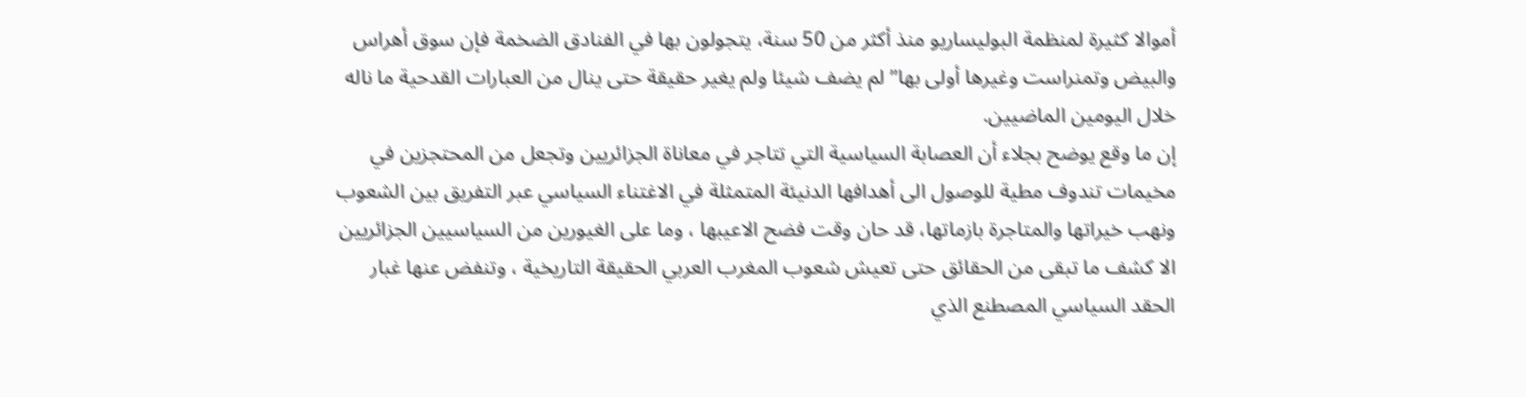أموالا كثيرة لمنظمة البوليساريو منذ أكثر من 50 سنة، يتجولون بها في الفنادق الضخمة فإن سوق أهراس والبيض وتمنراست وغيرها أولى بها” لم يضف شيئا ولم يغير حقيقة حتى ينال من العبارات القدحية ما ناله خلال اليومين الماضيين.
إن ما وقع يوضح بجلاء أن العصابة السياسية التي تتاجر في معاناة الجزائريين وتجعل من المحتجزين في مخيمات تندوف مطية للوصول الى أهدافها الدنيئة المتمثلة في الاغتناء السياسي عبر التفريق بين الشعوب ونهب خيراتها والمتاجرة بازماتها، قد حان وقت فضح الاعيبها ، وما على الغيورين من السياسيين الجزائريين الا كشف ما تبقى من الحقائق حتى تعيش شعوب المغرب العربي الحقيقة التاريخية ، وتنفض عنها غبار الحقد السياسي المصطنع الذي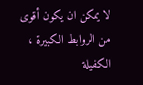لا يمكن ان يكون أقوى من الروابط الكبيرة ، الكفيلة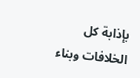بإذابة كل الخلافات وبناء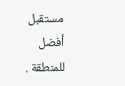مستقبل أفضل للمنطقة .